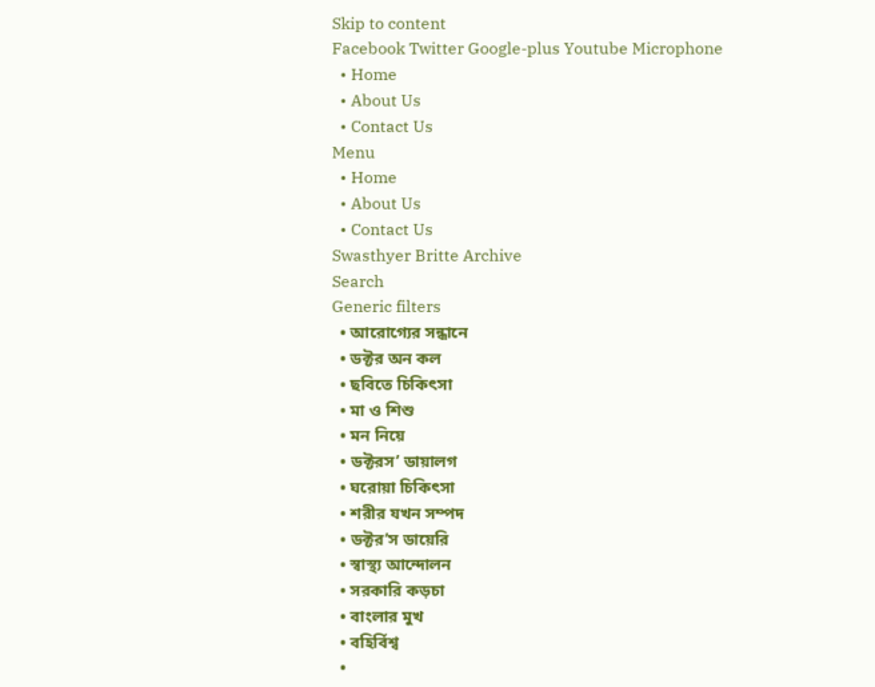Skip to content
Facebook Twitter Google-plus Youtube Microphone
  • Home
  • About Us
  • Contact Us
Menu
  • Home
  • About Us
  • Contact Us
Swasthyer Britte Archive
Search
Generic filters
  • আরোগ্যের সন্ধানে
  • ডক্টর অন কল
  • ছবিতে চিকিৎসা
  • মা ও শিশু
  • মন নিয়ে
  • ডক্টরস’ ডায়ালগ
  • ঘরোয়া চিকিৎসা
  • শরীর যখন সম্পদ
  • ডক্টর’স ডায়েরি
  • স্বাস্থ্য আন্দোলন
  • সরকারি কড়চা
  • বাংলার মুখ
  • বহির্বিশ্ব
  •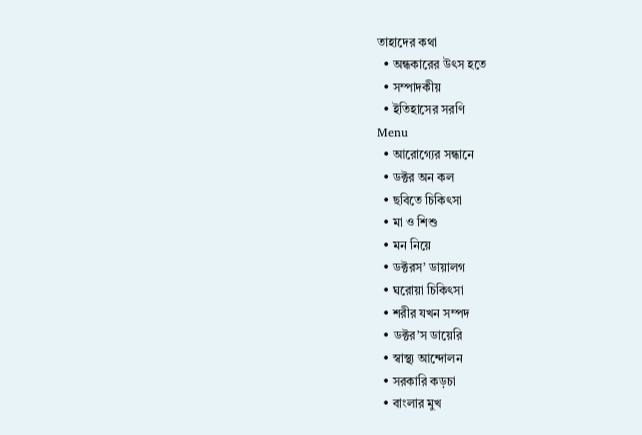তাহাদের কথা
  • অন্ধকারের উৎস হতে
  • সম্পাদকীয়
  • ইতিহাসের সরণি
Menu
  • আরোগ্যের সন্ধানে
  • ডক্টর অন কল
  • ছবিতে চিকিৎসা
  • মা ও শিশু
  • মন নিয়ে
  • ডক্টরস’ ডায়ালগ
  • ঘরোয়া চিকিৎসা
  • শরীর যখন সম্পদ
  • ডক্টর’স ডায়েরি
  • স্বাস্থ্য আন্দোলন
  • সরকারি কড়চা
  • বাংলার মুখ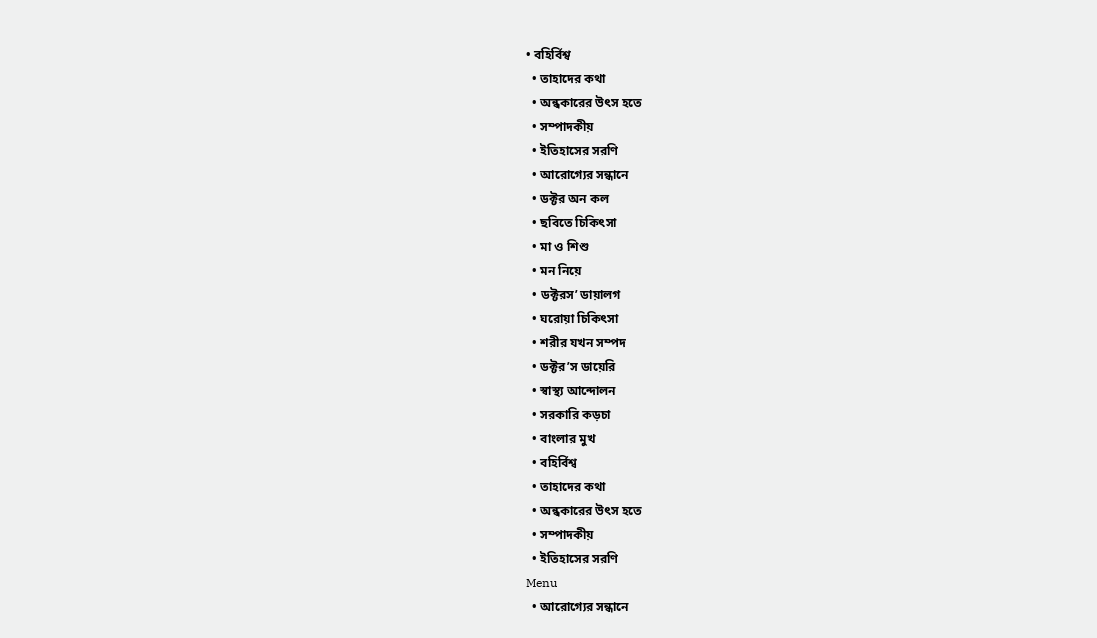• বহির্বিশ্ব
  • তাহাদের কথা
  • অন্ধকারের উৎস হতে
  • সম্পাদকীয়
  • ইতিহাসের সরণি
  • আরোগ্যের সন্ধানে
  • ডক্টর অন কল
  • ছবিতে চিকিৎসা
  • মা ও শিশু
  • মন নিয়ে
  • ডক্টরস’ ডায়ালগ
  • ঘরোয়া চিকিৎসা
  • শরীর যখন সম্পদ
  • ডক্টর’স ডায়েরি
  • স্বাস্থ্য আন্দোলন
  • সরকারি কড়চা
  • বাংলার মুখ
  • বহির্বিশ্ব
  • তাহাদের কথা
  • অন্ধকারের উৎস হতে
  • সম্পাদকীয়
  • ইতিহাসের সরণি
Menu
  • আরোগ্যের সন্ধানে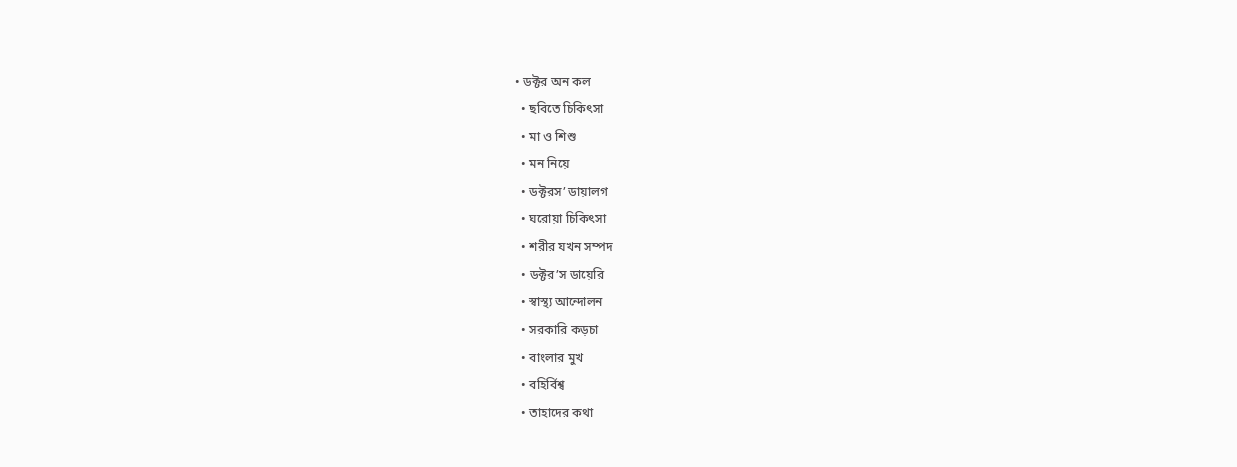• ডক্টর অন কল
  • ছবিতে চিকিৎসা
  • মা ও শিশু
  • মন নিয়ে
  • ডক্টরস’ ডায়ালগ
  • ঘরোয়া চিকিৎসা
  • শরীর যখন সম্পদ
  • ডক্টর’স ডায়েরি
  • স্বাস্থ্য আন্দোলন
  • সরকারি কড়চা
  • বাংলার মুখ
  • বহির্বিশ্ব
  • তাহাদের কথা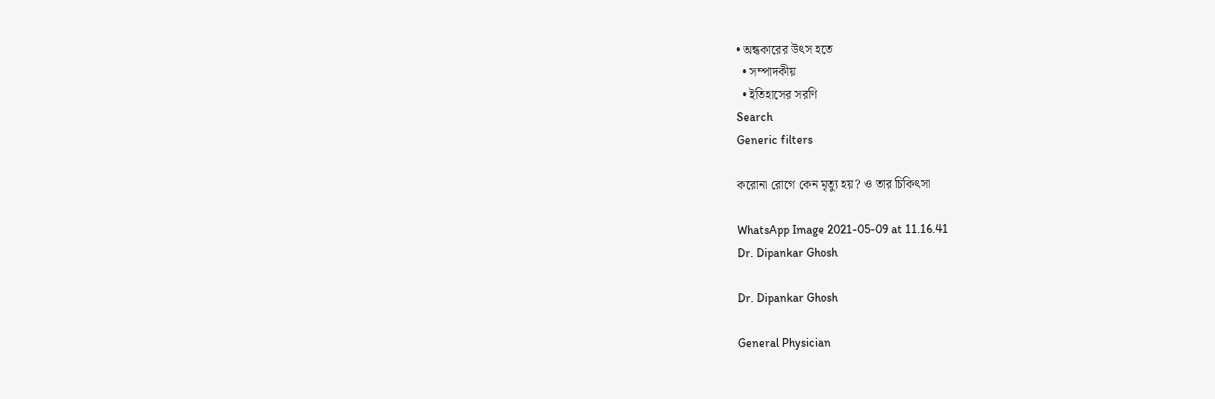• অন্ধকারের উৎস হতে
  • সম্পাদকীয়
  • ইতিহাসের সরণি
Search
Generic filters

করোনা রোগে কেন মৃত্যু হয়? ও তার চিকিৎসা

WhatsApp Image 2021-05-09 at 11.16.41
Dr. Dipankar Ghosh

Dr. Dipankar Ghosh

General Physician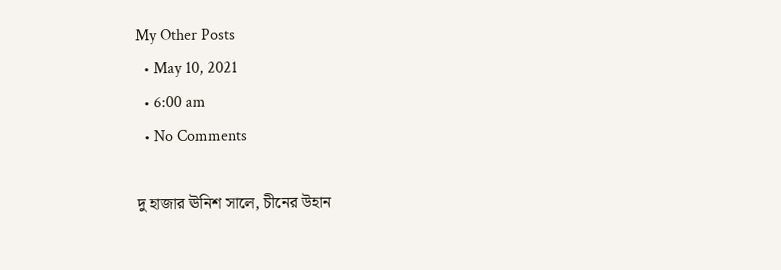My Other Posts
  • May 10, 2021
  • 6:00 am
  • No Comments

দু হাজার ঊনিশ সালে, চীনের উহান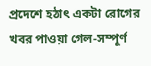প্রদেশে হঠাৎ একটা রোগের খবর পাওয়া গেল-সম্পূর্ণ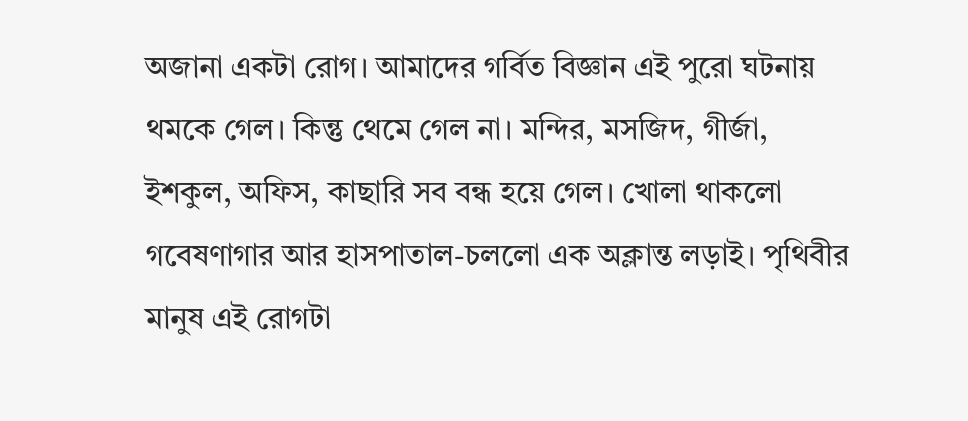অজানা একটা রোগ। আমাদের গর্বিত বিজ্ঞান এই পুরো ঘটনায় থমকে গেল। কিন্তু থেমে গেল না। মন্দির, মসজিদ, গীর্জা, ইশকুল, অফিস, কাছারি সব বন্ধ হয়ে গেল। খোলা থাকলো গবেষণাগার আর হাসপাতাল-চললো এক অক্লান্ত লড়াই। পৃথিবীর মানুষ এই রোগটা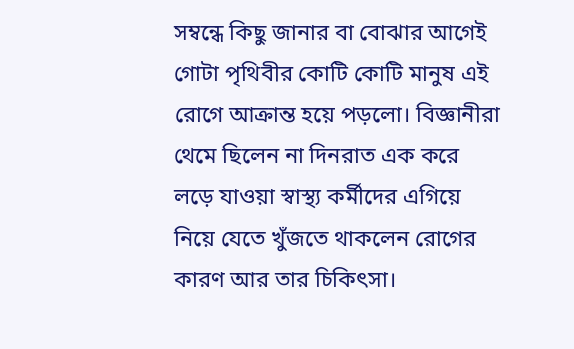সম্বন্ধে কিছু জানার বা বোঝার আগেই গোটা পৃথিবীর কোটি কোটি মানুষ এই রোগে আক্রান্ত হয়ে পড়লো। বিজ্ঞানীরা থেমে ছিলেন না দিনরাত এক করে লড়ে যাওয়া স্বাস্থ্য কর্মীদের এগিয়ে নিয়ে যেতে খুঁজতে থাকলেন রোগের কারণ আর তার চিকিৎসা।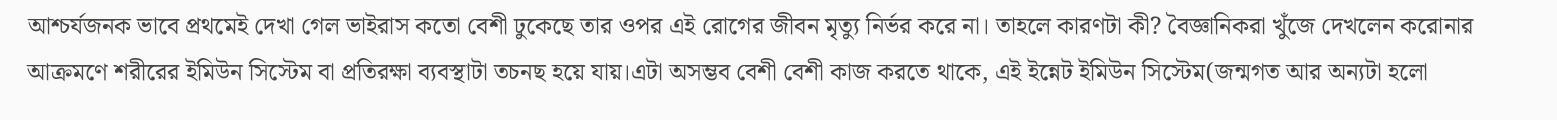আশ্চর্যজনক ভাবে প্রথমেই দেখা গেল ভাইরাস কতো বেশী ঢুকেছে তার ওপর এই রোগের জীবন মৃত্যু নির্ভর করে না। তাহলে কারণটা কী? বৈজ্ঞানিকরা খুঁজে দেখলেন করোনার আক্রমণে শরীরের ইমিউন সিস্টেম বা প্রতিরক্ষা ব‍্যবস্থাটা তচনছ হয়ে যায়।এটা অসম্ভব বেশী বেশী কাজ করতে থাকে, এই ইন্নেট ইমিউন সিস্টেম(জন্মগত আর অন‍্যটা হলো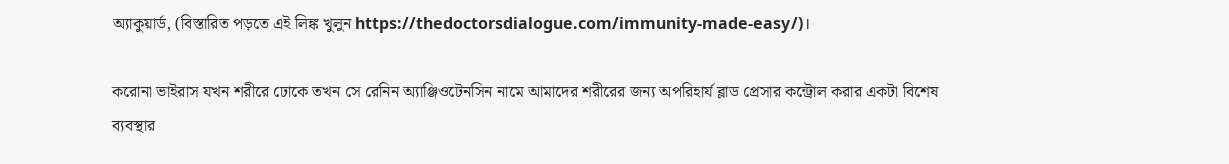অ্যাকুয়ার্ড, (বিস্তারিত পড়তে এই লিঙ্ক খুলুন https://thedoctorsdialogue.com/immunity-made-easy/)।

করোনা ভাইরাস যখন শরীরে ঢোকে তখন সে রেনিন অ্যাঞ্জিওটেনসিন নামে আমাদের শরীরের জন্য অপরিহার্য ব্লাড প্রেসার কন্ট্রোল করার একটা বিশেষ ব‍্যবস্থার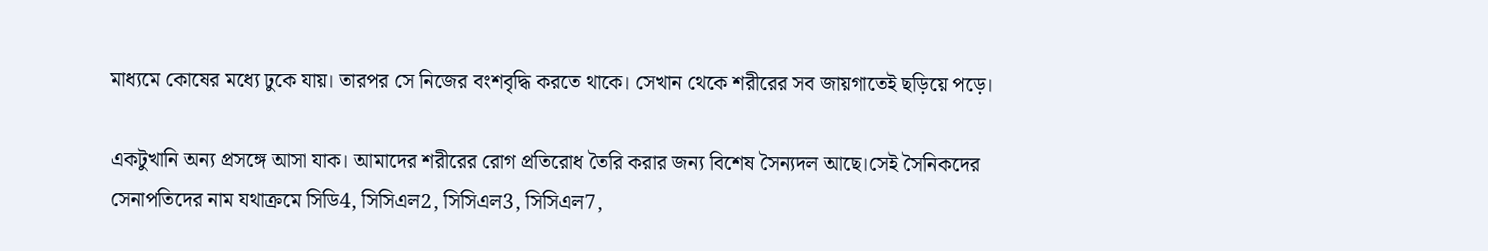মাধ‍্যমে কোষের মধ্যে ঢুকে যায়। তারপর সে নিজের বংশবৃদ্ধি করতে থাকে। সেখান থেকে শরীরের সব জায়গাতেই ছড়িয়ে পড়ে।

একটুখানি অন‍্য প্রসঙ্গে আসা যাক। আমাদের শরীরের রোগ প্রতিরোধ তৈরি করার জন্য বিশেষ সৈন‍্যদল আছে।সেই সৈনিকদের সেনাপতিদের নাম যথাক্রমে সিডি4, সিসিএল2, সিসিএল3, সিসিএল7,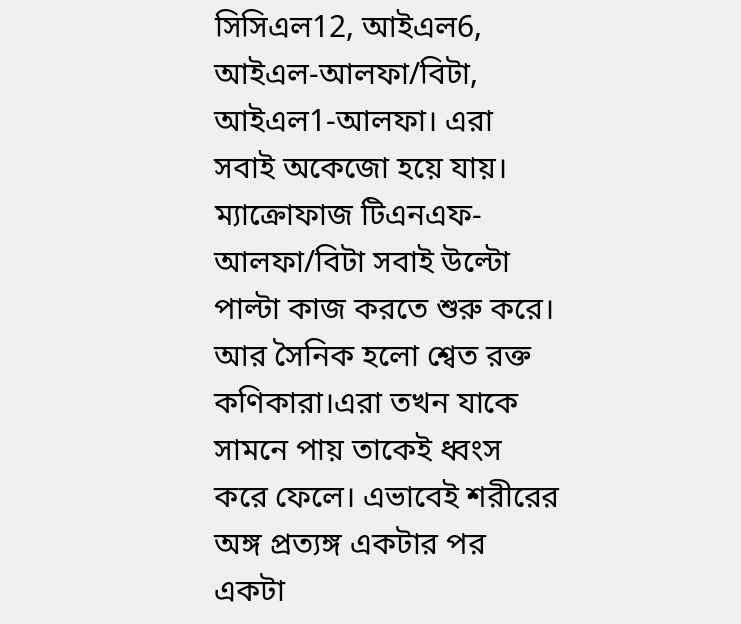সিসিএল12, আইএল6, আইএল-আলফা/বিটা, আইএল1-আলফা। এরা সবাই অকেজো হয়ে যায়। ম‍্যাক্রোফাজ টিএন‌এফ-আলফা/বিটা সবাই উল্টো পাল্টা কাজ করতে শুরু করে। আর সৈনিক হলো শ্বেত রক্ত কণিকারা।এরা তখন যাকে সামনে পায় তাকেই ধ্বংস করে ফেলে। এভাবেই শরীরের অঙ্গ প্রত‍্যঙ্গ একটার পর একটা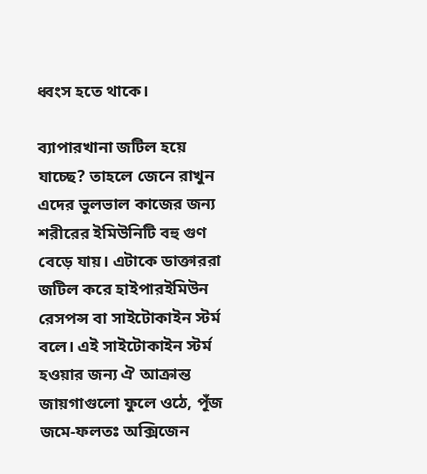ধ্বংস হতে থাকে।

ব‍্যাপারখানা জটিল হয়ে যাচ্ছে? তাহলে জেনে রাখুন এদের ভুলভাল কাজের জন্য শরীরের ইমিউনিটি বহু গুণ বেড়ে যায়। এটাকে ডাক্তাররা জটিল করে হাইপারইমিউন রেসপন্স বা সাইটোকাইন স্টর্ম বলে। এই সাইটোকাইন স্টর্ম হ‌ওয়ার জন্য ঐ আক্রান্ত জায়গাগুলো ফুলে ওঠে, পূঁজ জমে-ফলতঃ অক্সিজেন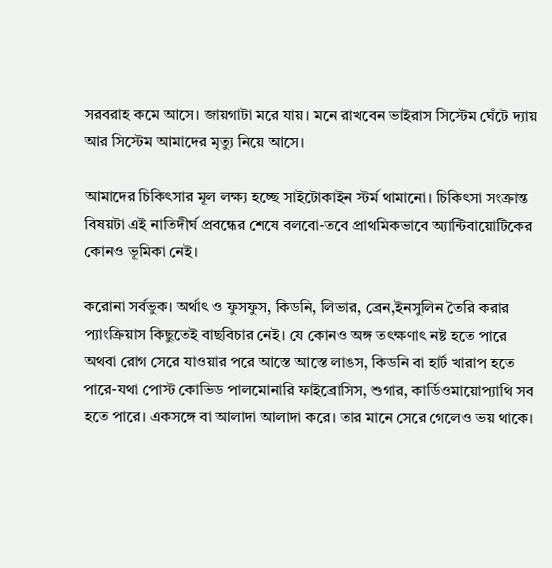সরবরাহ কমে আসে। জায়গাটা মরে যায়। মনে রাখবেন ভাইরাস সিস্টেম ঘেঁটে দ‍্যায় আর সিস্টেম আমাদের মৃত্যু নিয়ে আসে।

আমাদের চিকিৎসার মূল লক্ষ্য হচ্ছে সাইটোকাইন স্টর্ম থামানো। চিকিৎসা সংক্রান্ত বিষয়টা এই নাতিদীর্ঘ প্রবন্ধের শেষে বলবো-তবে প্রাথমিকভাবে অ্যান্টিবায়োটিকের কোনও ভূমিকা নেই।

করোনা সর্বভুক। অর্থাৎ ও ফুসফুস, কিডনি, লিভার, ব্রেন,ইনসুলিন তৈরি করার প‍্যাংক্রিয়াস কিছুতেই বাছবিচার নেই। যে কোনও অঙ্গ তৎক্ষণাৎ নষ্ট হতে পারে অথবা রোগ সেরে যাওয়ার পরে আস্তে আস্তে লাঙস, কিডনি বা হার্ট খারাপ হতে পারে-যথা পোস্ট কোভিড পালমোনারি ফাইব্রোসিস, শুগার, কার্ডিওমায়োপ‍্যাথি সব হতে পারে। একসঙ্গে বা আলাদা আলাদা করে। তার মানে সেরে গেলেও ভয় থাকে।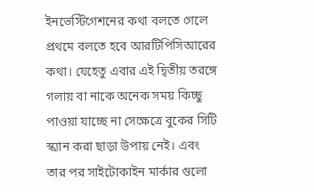ইনভেস্টিগেশনের কথা বলতে গেলে প্রথমে বলতে হবে আরটিপিসিআরের কথা। যেহেতু এবার এই দ্বিতীয় তরঙ্গে গলায় বা নাকে অনেক সময় কিচ্ছু পাওয়া যাচ্ছে না সেক্ষেত্রে বুকের সিটি স্ক‍্যান করা ছাড়া উপায় নেই। এবং তার পর সাইটোকাইন মার্কার গুলো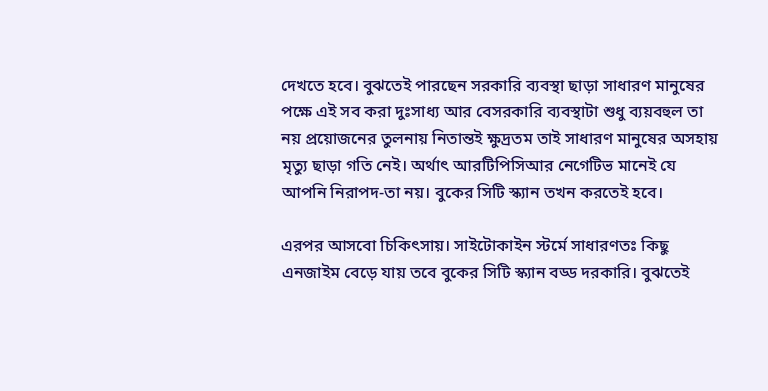দেখতে হবে। বুঝতেই পারছেন সরকারি ব‍্যবস্থা ছাড়া সাধারণ মানুষের পক্ষে এই সব করা দুঃসাধ্য আর বেসরকারি ব‍্যবস্থাটা শুধু ব‍্যয়বহুল তা নয় প্রয়োজনের তুলনায় নিতান্তই ক্ষুদ্রতম তাই সাধারণ মানুষের অসহায় মৃত্যু ছাড়া গতি নেই। অর্থাৎ আরটিপিসিআর নেগেটিভ মানেই যে আপনি নিরাপদ-তা নয়। বুকের সিটি স্ক‍্যান তখন করতেই হবে।

এরপর আসবো চিকিৎসায়। সাইটোকাইন স্টর্মে সাধারণতঃ কিছু এনজাইম বেড়ে যায় তবে বুকের সিটি স্ক‍্যান বড্ড দরকারি। বুঝতেই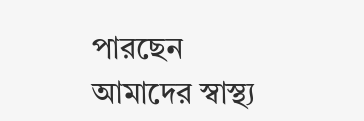পারছেন আমাদের স্বাস্থ্য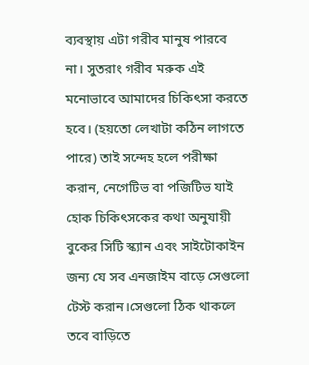ব‍্যবস্থায় এটা গরীব মানুষ পারবে না। সুতরাং গরীব মরুক এই মনোভাবে আমাদের চিকিৎসা করতে হবে। (হয়তো লেখাটা কঠিন লাগতে পারে) তাই সন্দেহ হলে পরীক্ষা করান, নেগেটিভ বা পজিটিভ যাই হোক চিকিৎসকের কথা অনুযায়ী বুকের সিটি স্ক‍্যান এবং সাইটোকাইন জন‍্য যে সব এনজাইম বাড়ে সেগুলো টেস্ট করান।সেগুলো ঠিক থাকলে তবে বাড়িতে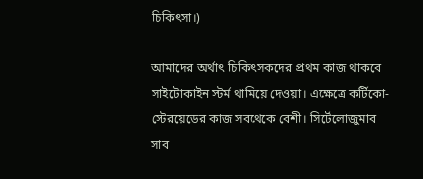চিকিৎসা।)

আমাদের অর্থাৎ চিকিৎসকদের প্রথম কাজ থাকবে সাইটোকাইন স্টর্ম থামিয়ে দেওয়া। এক্ষেত্রে কর্টিকো-স্টেরয়েডের কাজ সবথেকে বেশী। সির্টেলোজুমাব সাব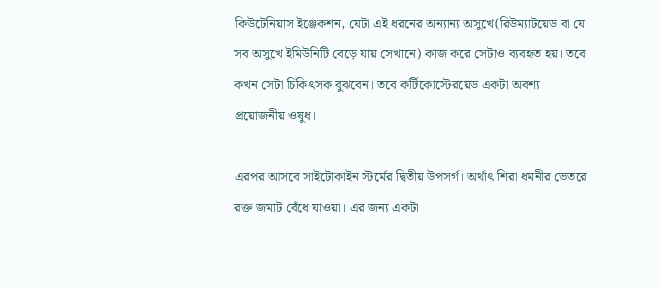কিউটেনিয়াস ইঞ্জেকশন, যেটা এই ধরনের অন‍্যান‍্য অসুখে(রিউম‍্যাটয়েড বা যে সব অসুখে ইমিউনিটি বেড়ে যায় সেখানে) কাজ করে সেটাও ব‍্যবহৃত হয়। তবে কখন সেটা চিকিৎসক বুঝবেন। তবে কর্টিকোস্টেরয়েড একটা অবশ্য প্রয়োজনীয় ওষুধ।

এরপর আসবে সাইটোকাইন স্টর্মের দ্বিতীয় উপসর্গ। অর্থাৎ শিরা ধমনীর ভেতরে রক্ত জমাট বেঁধে যাওয়া। এর জন্য একটা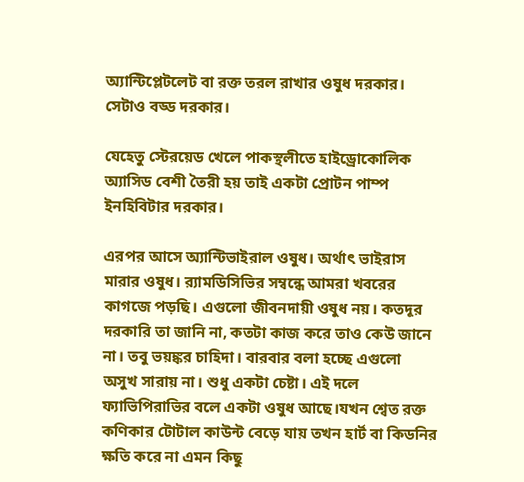অ্যান্টিপ্লেটলেট বা রক্ত তরল রাখার ওষুধ দরকার। সেটাও বড্ড দরকার।

যেহেতু স্টেরয়েড খেলে পাকস্থলীতে হাইড্রোকোলিক অ্যাসিড বেশী তৈরী হয় তাই একটা প্রোটন পাম্প ইনহিবিটার দরকার।

এরপর আসে অ্যান্টিভাইরাল ওষুধ। অর্থাৎ ভাইরাস মারার ওষুধ। র‍্যামডিসিভির সম্বন্ধে আমরা খবরের কাগজে পড়ছি। এগুলো জীবনদায়ী ওষুধ নয়। কতদূর দরকারি তা জানি না, কতটা কাজ করে তাও কেউ জানে না। তবু ভয়ঙ্কর চাহিদা। বারবার বলা হচ্ছে এগুলো অসুখ সারায় না। শুধু একটা চেষ্টা। এই দলে ফ‍্যাভিপিরাভির বলে একটা ওষুধ আছে।যখন শ্বেত রক্ত কণিকার টোটাল কাউন্ট বেড়ে যায় তখন হার্ট বা কিডনির ক্ষতি করে না এমন কিছু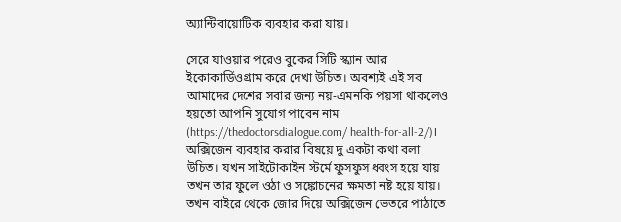অ্যান্টিবায়োটিক ব‍্যবহার করা যায়।

সেরে যাওয়ার পরেও বুকের সিটি স্ক‍্যান আর ইকোকার্ডিওগ্রাম করে দেখা উচিত। অবশ্যই এই সব আমাদের দেশের সবার জন্য নয়-এমনকি পয়সা থাকলেও হয়তো আপনি সুযোগ পাবেন নাম (https://thedoctorsdialogue.com/ health-for-all-2/)। অক্সিজেন ব‍্যবহার করার বিষয়ে দু একটা কথা বলা উচিত। যখন সাইটোকাইন স্টর্মে ফুসফুস ধ্বংস হয়ে যায় তখন তার ফুলে ওঠা ও সঙ্কোচনের ক্ষমতা নষ্ট হয়ে যায়। তখন বাইরে থেকে জোর দিয়ে অক্সিজেন ভেতরে পাঠাতে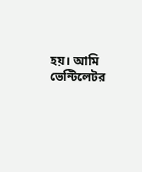হয়। আমি ভেন্টিলেটর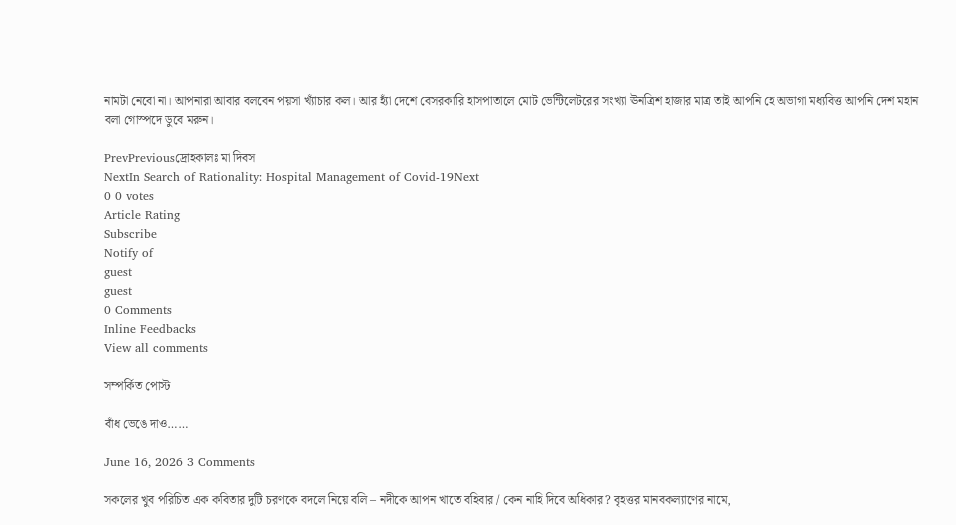নামটা নেবো না। আপনারা আবার বলবেন পয়সা খ‍্যাঁচার কল। আর হ‍্যাঁ দেশে বেসরকারি হাসপাতালে মোট ভেন্টিলেটরের সংখ্যা ঊনত্রিশ হাজার মাত্র তাই আপনি হে অভাগা মধ‍্যবিত্ত আপনি দেশ মহান বলা গোস্পদে ডুবে মরুন।

PrevPreviousদ্রোহকালঃ মা দিবস
NextIn Search of Rationality: Hospital Management of Covid-19Next
0 0 votes
Article Rating
Subscribe
Notify of
guest
guest
0 Comments
Inline Feedbacks
View all comments

সম্পর্কিত পোস্ট

বাঁধ ভেঙে দাও……

June 16, 2026 3 Comments

সকলের খুব পরিচিত এক কবিতার দুটি চরণকে বদলে নিয়ে বলি – নদীকে আপন খাতে বহিবার / কেন নাহি দিবে অধিকার? বৃহত্তর মানবকল্যাণের নামে,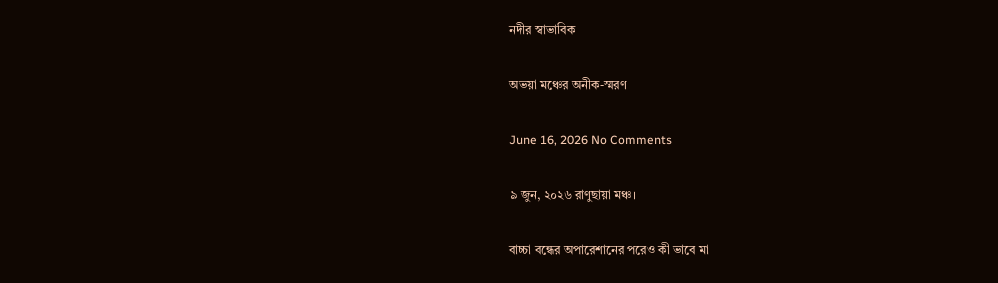নদীর স্বাভাবিক

অভয়া মঞ্চের অনীক-স্মরণ

June 16, 2026 No Comments

৯ জুন, ২০২৬ রাণুছায়া মঞ্চ।

বাচ্চা বন্ধের অপারেশানের পরেও কী ভাবে মা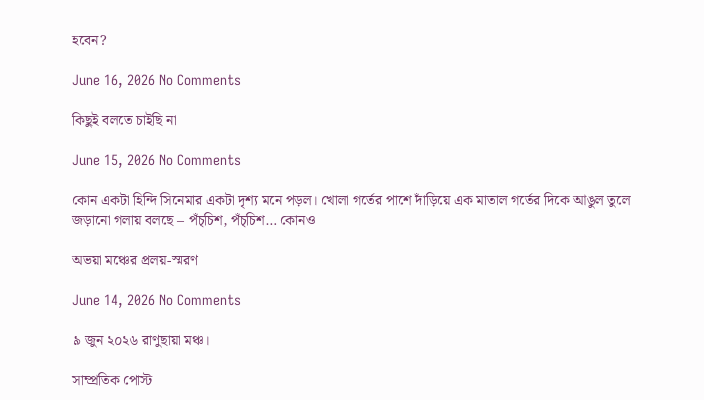হবেন?

June 16, 2026 No Comments

কিছুই বলতে চাইছি না

June 15, 2026 No Comments

কোন একটা হিন্দি সিনেমার একটা দৃশ্য মনে পড়ল। খোলা গর্তের পাশে দাঁড়িয়ে এক মাতাল গর্তের দিকে আঙুল তুলে জড়ানো গলায় বলছে – পঁচ্‌চিশ, পঁচ্‌চিশ… কোনও

অভয়া মঞ্চের প্রলয়-স্মরণ

June 14, 2026 No Comments

৯ জুন ২০২৬ রাণুছায়া মঞ্চ।

সাম্প্রতিক পোস্ট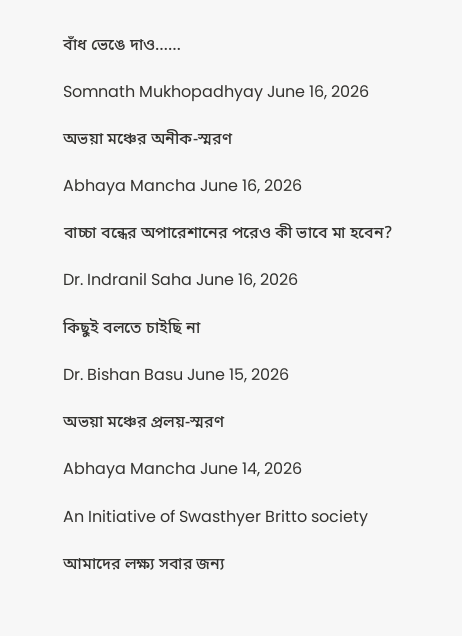বাঁধ ভেঙে দাও……

Somnath Mukhopadhyay June 16, 2026

অভয়া মঞ্চের অনীক-স্মরণ

Abhaya Mancha June 16, 2026

বাচ্চা বন্ধের অপারেশানের পরেও কী ভাবে মা হবেন?

Dr. Indranil Saha June 16, 2026

কিছুই বলতে চাইছি না

Dr. Bishan Basu June 15, 2026

অভয়া মঞ্চের প্রলয়-স্মরণ

Abhaya Mancha June 14, 2026

An Initiative of Swasthyer Britto society

আমাদের লক্ষ্য সবার জন্য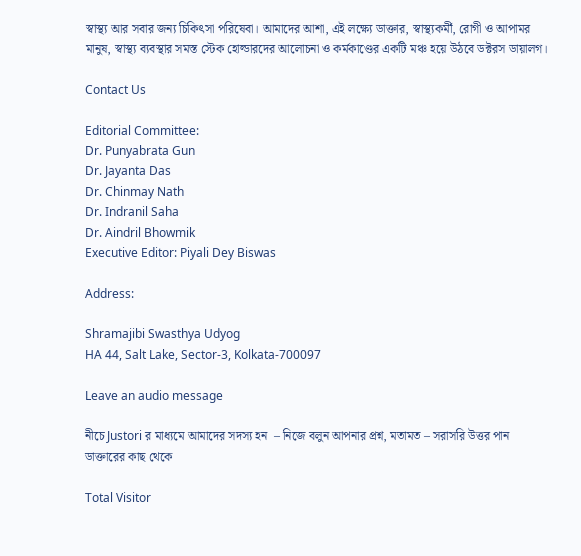স্বাস্থ্য আর সবার জন্য চিকিৎসা পরিষেবা। আমাদের আশা, এই লক্ষ্যে ডাক্তার, স্বাস্থ্যকর্মী, রোগী ও আপামর মানুষ, স্বাস্থ্য ব্যবস্থার সমস্ত স্টেক হোল্ডারদের আলোচনা ও কর্মকাণ্ডের একটি মঞ্চ হয়ে উঠবে ডক্টরস ডায়ালগ।

Contact Us

Editorial Committee:
Dr. Punyabrata Gun
Dr. Jayanta Das
Dr. Chinmay Nath
Dr. Indranil Saha
Dr. Aindril Bhowmik
Executive Editor: Piyali Dey Biswas

Address:

Shramajibi Swasthya Udyog
HA 44, Salt Lake, Sector-3, Kolkata-700097

Leave an audio message

নীচে Justori র মাধ্যমে আমাদের সদস্য হন  – নিজে বলুন আপনার প্রশ্ন, মতামত – সরাসরি উত্তর পান ডাক্তারের কাছ থেকে

Total Visitor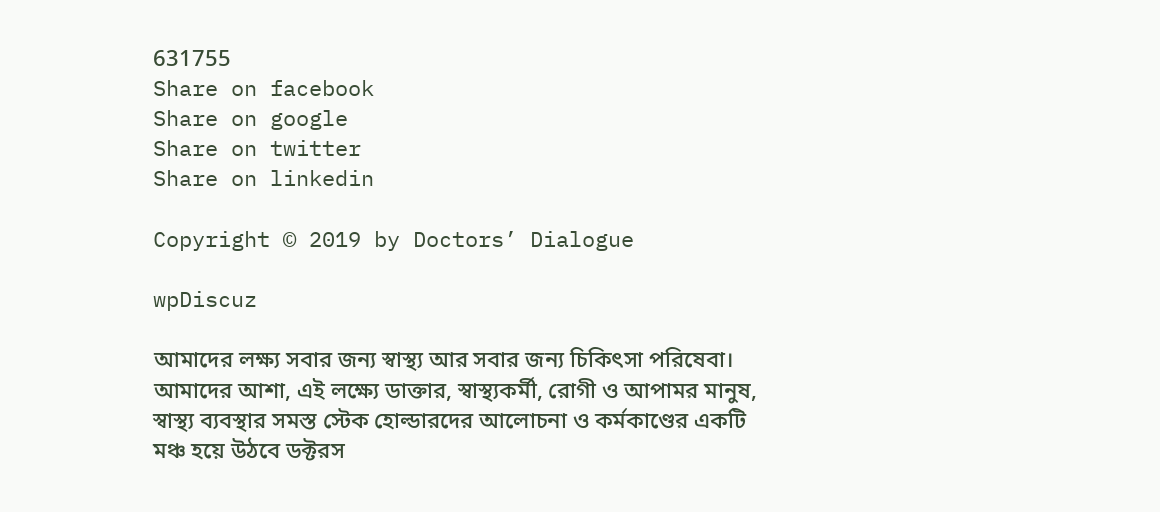631755
Share on facebook
Share on google
Share on twitter
Share on linkedin

Copyright © 2019 by Doctors’ Dialogue

wpDiscuz

আমাদের লক্ষ্য সবার জন্য স্বাস্থ্য আর সবার জন্য চিকিৎসা পরিষেবা। আমাদের আশা, এই লক্ষ্যে ডাক্তার, স্বাস্থ্যকর্মী, রোগী ও আপামর মানুষ, স্বাস্থ্য ব্যবস্থার সমস্ত স্টেক হোল্ডারদের আলোচনা ও কর্মকাণ্ডের একটি মঞ্চ হয়ে উঠবে ডক্টরস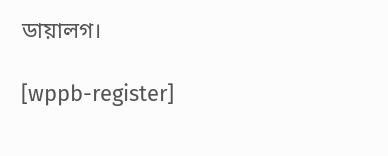ডায়ালগ।

[wppb-register]